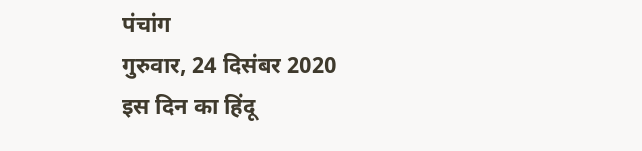पंचांग
गुरुवार, 24 दिसंबर 2020
इस दिन का हिंदू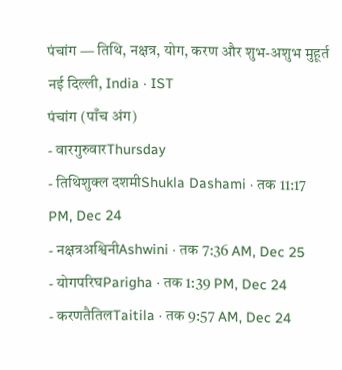पंचांग — तिथि, नक्षत्र, योग, करण और शुभ-अशुभ मुहूर्त
नई दिल्ली, India · IST
पंचांग (पाँच अंग)
- वारगुरुवारThursday
- तिथिशुक्ल दशमीShukla Dashami · तक 11:17 PM, Dec 24
- नक्षत्रअश्विनीAshwini · तक 7:36 AM, Dec 25
- योगपरिघParigha · तक 1:39 PM, Dec 24
- करणतैतिलTaitila · तक 9:57 AM, Dec 24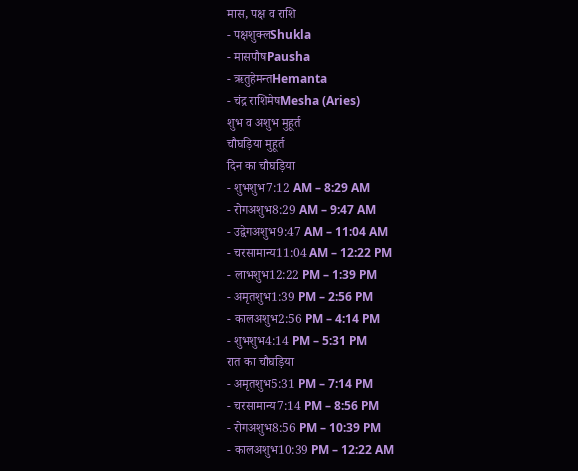मास, पक्ष व राशि
- पक्षशुक्लShukla
- मासपौषPausha
- ऋतुहेमन्तHemanta
- चंद्र राशिमेषMesha (Aries)
शुभ व अशुभ मुहूर्त
चौघड़िया मुहूर्त
दिन का चौघड़िया
- शुभशुभ7:12 AM – 8:29 AM
- रोगअशुभ8:29 AM – 9:47 AM
- उद्वेगअशुभ9:47 AM – 11:04 AM
- चरसामान्य11:04 AM – 12:22 PM
- लाभशुभ12:22 PM – 1:39 PM
- अमृतशुभ1:39 PM – 2:56 PM
- कालअशुभ2:56 PM – 4:14 PM
- शुभशुभ4:14 PM – 5:31 PM
रात का चौघड़िया
- अमृतशुभ5:31 PM – 7:14 PM
- चरसामान्य7:14 PM – 8:56 PM
- रोगअशुभ8:56 PM – 10:39 PM
- कालअशुभ10:39 PM – 12:22 AM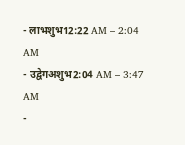- लाभशुभ12:22 AM – 2:04 AM
- उद्वेगअशुभ2:04 AM – 3:47 AM
-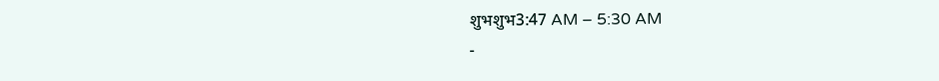शुभशुभ3:47 AM – 5:30 AM
-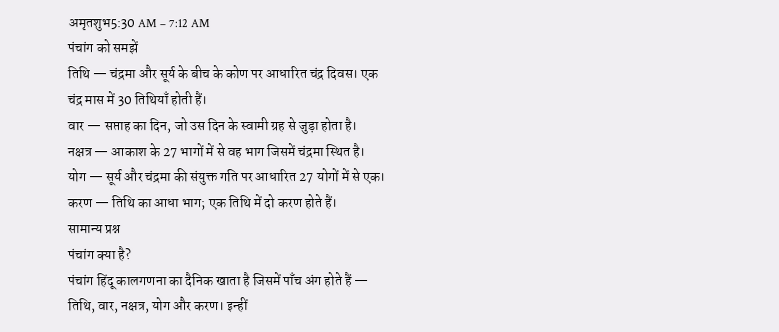अमृतशुभ5:30 AM – 7:12 AM
पंचांग को समझें
तिथि — चंद्रमा और सूर्य के बीच के कोण पर आधारित चंद्र दिवस। एक चंद्र मास में 30 तिथियाँ होती हैं।
वार — सप्ताह का दिन, जो उस दिन के स्वामी ग्रह से जुड़ा होता है।
नक्षत्र — आकाश के 27 भागों में से वह भाग जिसमें चंद्रमा स्थित है।
योग — सूर्य और चंद्रमा की संयुक्त गति पर आधारित 27 योगों में से एक।
करण — तिथि का आधा भाग; एक तिथि में दो करण होते हैं।
सामान्य प्रश्न
पंचांग क्या है?
पंचांग हिंदू कालगणना का दैनिक खाता है जिसमें पाँच अंग होते हैं — तिथि, वार, नक्षत्र, योग और करण। इन्हीं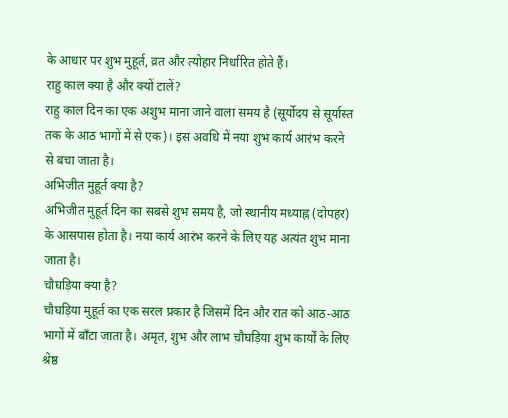के आधार पर शुभ मुहूर्त, व्रत और त्योहार निर्धारित होते हैं।
राहु काल क्या है और क्यों टालें?
राहु काल दिन का एक अशुभ माना जाने वाला समय है (सूर्योदय से सूर्यास्त तक के आठ भागों में से एक)। इस अवधि में नया शुभ कार्य आरंभ करने से बचा जाता है।
अभिजीत मुहूर्त क्या है?
अभिजीत मुहूर्त दिन का सबसे शुभ समय है, जो स्थानीय मध्याह्न (दोपहर) के आसपास होता है। नया कार्य आरंभ करने के लिए यह अत्यंत शुभ माना जाता है।
चौघड़िया क्या है?
चौघड़िया मुहूर्त का एक सरल प्रकार है जिसमें दिन और रात को आठ-आठ भागों में बाँटा जाता है। अमृत, शुभ और लाभ चौघड़िया शुभ कार्यों के लिए श्रेष्ठ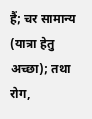हैं; चर सामान्य (यात्रा हेतु अच्छा); तथा रोग,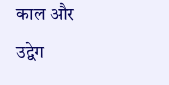काल और उद्वेग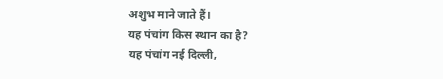अशुभ माने जाते हैं।
यह पंचांग किस स्थान का है?
यह पंचांग नई दिल्ली,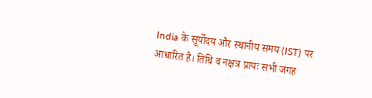India के सूर्योदय और स्थानीय समय (IST) पर आधारित है। तिथि व नक्षत्र प्रायः सभी जगह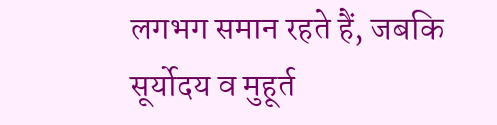लगभग समान रहते हैं, जबकि सूर्योदय व मुहूर्त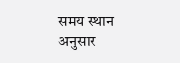समय स्थान अनुसार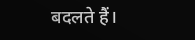बदलते हैं।